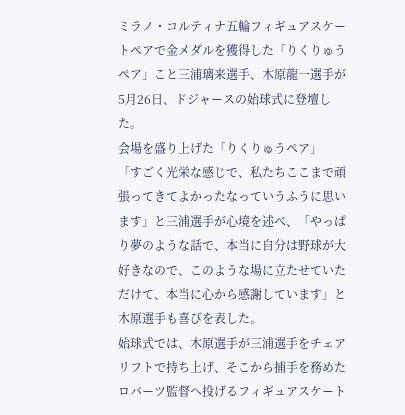ミラノ・コルティナ五輪フィギュアスケートペアで金メダルを獲得した「りくりゅうペア」こと三浦璃来選手、木原龍一選手が5月26日、ドジャースの始球式に登壇した。
会場を盛り上げた「りくりゅうペア」
「すごく光栄な感じで、私たちここまで頑張ってきてよかったなっていうふうに思います」と三浦選手が心境を述べ、「やっぱり夢のような話で、本当に自分は野球が大好きなので、このような場に立たせていただけて、本当に心から感謝しています」と木原選手も喜びを表した。
始球式では、木原選手が三浦選手をチェアリフトで持ち上げ、そこから捕手を務めたロバーツ監督へ投げるフィギュアスケート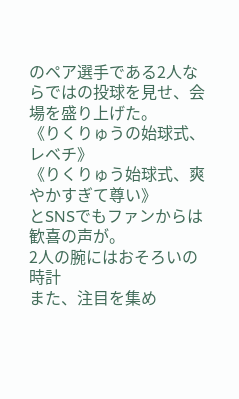のペア選手である2人ならではの投球を見せ、会場を盛り上げた。
《りくりゅうの始球式、レベチ》
《りくりゅう始球式、爽やかすぎて尊い》
とSNSでもファンからは歓喜の声が。
2人の腕にはおそろいの時計
また、注目を集め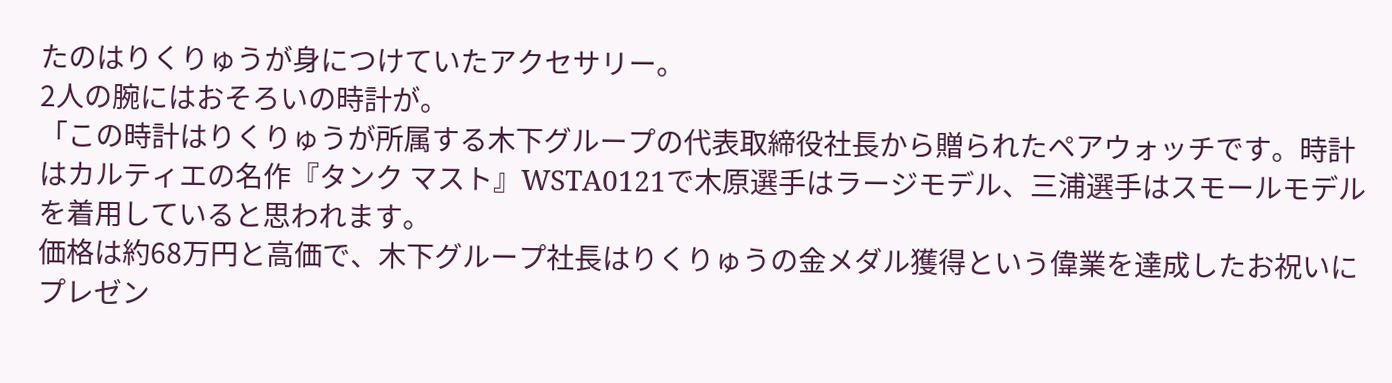たのはりくりゅうが身につけていたアクセサリー。
2人の腕にはおそろいの時計が。
「この時計はりくりゅうが所属する木下グループの代表取締役社長から贈られたペアウォッチです。時計はカルティエの名作『タンク マスト』WSTA0121で木原選手はラージモデル、三浦選手はスモールモデルを着用していると思われます。
価格は約68万円と高価で、木下グループ社長はりくりゅうの金メダル獲得という偉業を達成したお祝いにプレゼン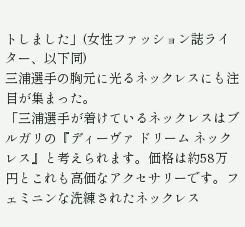トしました」(女性ファッション誌ライター、以下同)
三浦選手の胸元に光るネックレスにも注目が集まった。
「三浦選手が着けているネックレスはブルガリの『ディーヴァ ドリーム ネックレス』と考えられます。価格は約58万円とこれも高価なアクセサリーです。フェミニンな洗練されたネックレス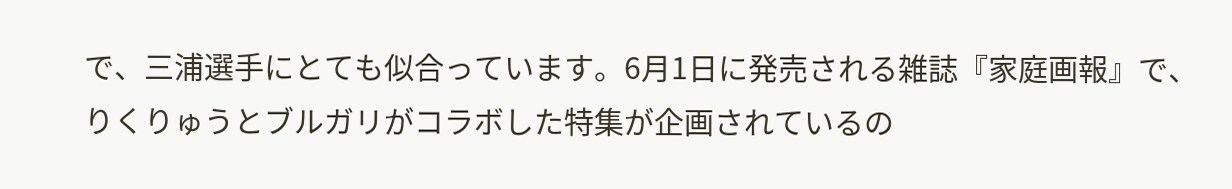で、三浦選手にとても似合っています。6月1日に発売される雑誌『家庭画報』で、りくりゅうとブルガリがコラボした特集が企画されているの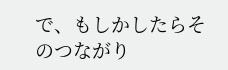で、もしかしたらそのつながり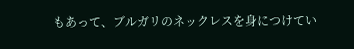もあって、ブルガリのネックレスを身につけてい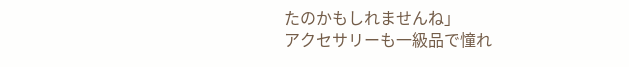たのかもしれませんね」
アクセサリーも一級品で憧れ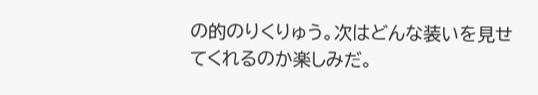の的のりくりゅう。次はどんな装いを見せてくれるのか楽しみだ。